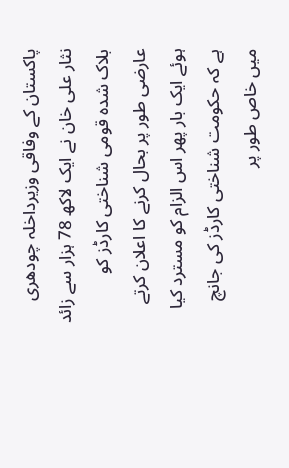پاکستان کے وفاقی وزیرداخلہ چودھری نثار علی خان نے ایک لاکھ 78 ہزار سے زائد بلاک شدہ قومی شناختی کارڈز کو عارضی طور پر بحال کرنے کا اعلان کرتے ہوئے ایک بار پھر اس الزام کو مسترد کیا ہے کہ حکومت شناختی کارڈز کی جانچ میں خاص طور پر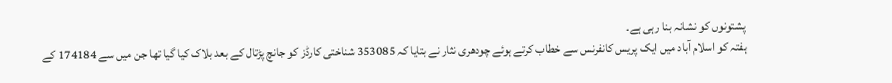پشتونوں کو نشانہ بنا رہی ہے۔
ہفتہ کو اسلام آباد میں ایک پریس کانفرنس سے خطاب کرتے ہوئے چودھری نثار نے بتایا کہ 353085 شناختی کارڈز کو جانچ پڑتال کے بعد بلاک کیا گیا تھا جن میں سے 174184 کے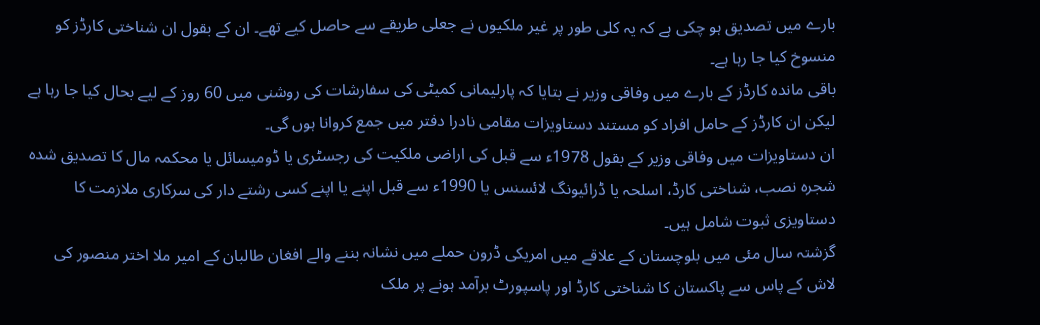بارے میں تصدیق ہو چکی ہے کہ یہ کلی طور پر غیر ملکیوں نے جعلی طریقے سے حاصل کیے تھے۔ ان کے بقول ان شناختی کارڈز کو منسوخ کیا جا رہا ہے۔
باقی ماندہ کارڈز کے بارے میں وفاقی وزیر نے بتایا کہ پارلیمانی کمیٹی کی سفارشات کی روشنی میں 60 روز کے لیے بحال کیا جا رہا ہے لیکن ان کارڈز کے حامل افراد کو مستند دستاویزات مقامی نادرا دفتر میں جمع کروانا ہوں گی۔
ان دستاویزات میں وفاقی وزیر کے بقول 1978ء سے قبل کی اراضی ملکیت کی رجسٹری یا ڈومیسائل یا محکمہ مال کا تصدیق شدہ شجرہ نصب، شناختی کارڈ، اسلحہ یا ڈرائیونگ لائسنس یا 1990ء سے قبل اپنے یا اپنے کسی رشتے دار کی سرکاری ملازمت کا دستاویزی ثبوت شامل ہیں۔
گزشتہ سال مئی میں بلوچستان کے علاقے میں امریکی ڈرون حملے میں نشانہ بننے والے افغان طالبان کے امیر ملا اختر منصور کی لاش کے پاس سے پاکستان کا شناختی کارڈ اور پاسپورٹ برآمد ہونے پر ملک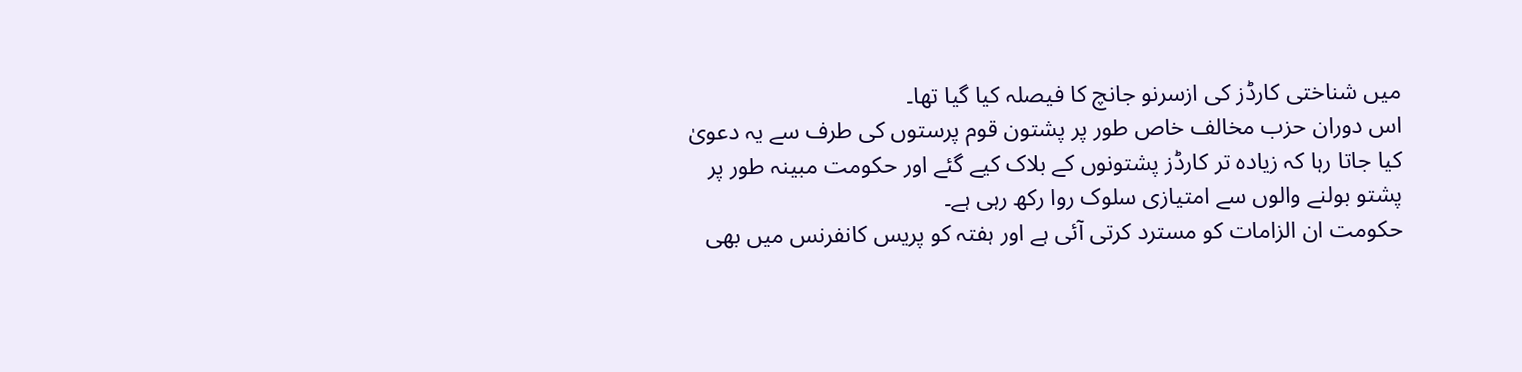میں شناختی کارڈز کی ازسرنو جانچ کا فیصلہ کیا گیا تھا۔
اس دوران حزب مخالف خاص طور پر پشتون قوم پرستوں کی طرف سے یہ دعویٰ کیا جاتا رہا کہ زیادہ تر کارڈز پشتونوں کے بلاک کیے گئے اور حکومت مبینہ طور پر پشتو بولنے والوں سے امتیازی سلوک روا رکھ رہی ہے۔
حکومت ان الزامات کو مسترد کرتی آئی ہے اور ہفتہ کو پریس کانفرنس میں بھی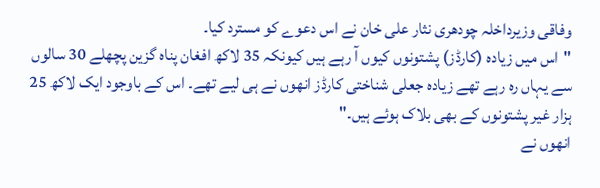وفاقی وزیرداخلہ چودھری نثار علی خان نے اس دعوے کو مسترد کیا۔
"اس میں زیادہ (کارڈز) پشتونوں کیوں آ رہے ہیں کیونکہ 35 لاکھ افغان پناہ گزین پچھلے 30 سالوں سے یہاں رہ رہے تھے زیادہ جعلی شناختی کارڈز انھوں نے ہی لیے تھے۔ اس کے باوجود ایک لاکھ 25 ہزار غیر پشتونوں کے بھی بلاک ہوئے ہیں۔"
انھوں نے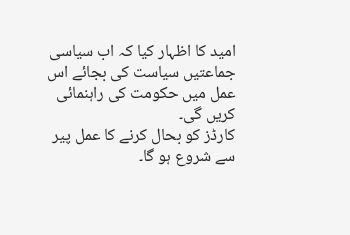امید کا اظہار کیا کہ اب سیاسی جماعتیں سیاست کی بجائے اس عمل میں حکومت کی راہنمائی کریں گی۔
کارڈز کو بحال کرنے کا عمل پیر سے شروع ہو گا۔